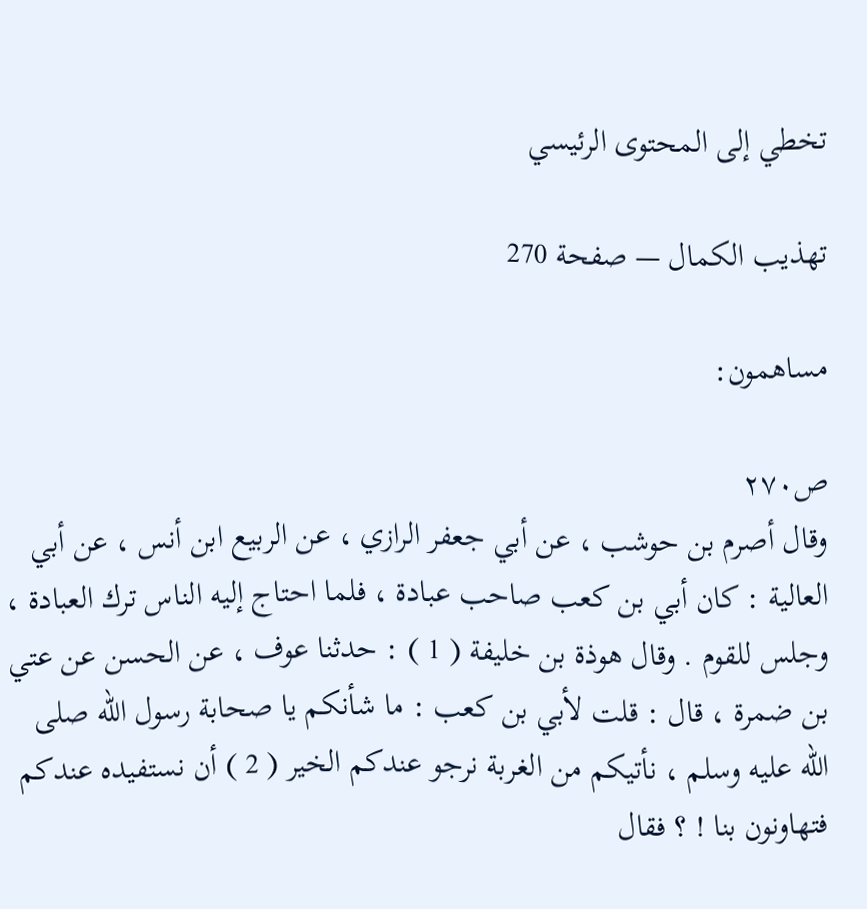تخطي إلى المحتوى الرئيسي

تهذيب الكمال — صفحة 270

مساهمون:

ص٢٧٠
وقال أصرم بن حوشب ، عن أبي جعفر الرازي ، عن الربيع ابن أنس ، عن أبي العالية : كان أبي بن كعب صاحب عبادة ، فلما احتاج إليه الناس ترك العبادة ، وجلس للقوم . وقال هوذة بن خليفة ( 1 ) : حدثنا عوف ، عن الحسن عن عتي بن ضمرة ، قال : قلت لأبي بن كعب : ما شأنكم يا صحابة رسول الله صلى الله عليه وسلم ، نأتيكم من الغربة نرجو عندكم الخير ( 2 ) أن نستفيده عندكم فتهاونون بنا ! ؟ فقال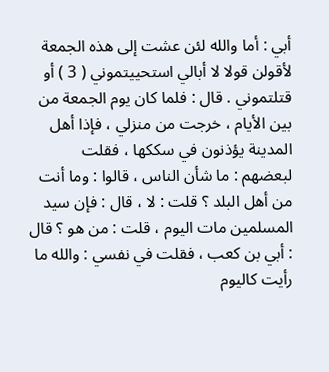أبي : أما والله لئن عشت إلى هذه الجمعة لأقولن قولا لا أبالي استحييتموني ( 3 ) أو قتلتموني . قال : فلما كان يوم الجمعة من بين الأيام ، خرجت من منزلي ، فإذا أهل المدينة يؤذنون في سككها ، فقلت لبعضهم : ما شأن الناس ، قالوا : وما أنت من أهل البلد ؟ قلت : لا ، قال : فإن سيد المسلمين مات اليوم ، قلت : من هو ؟ قال : أبي بن كعب ، فقلت في نفسي : والله ما رأيت كاليوم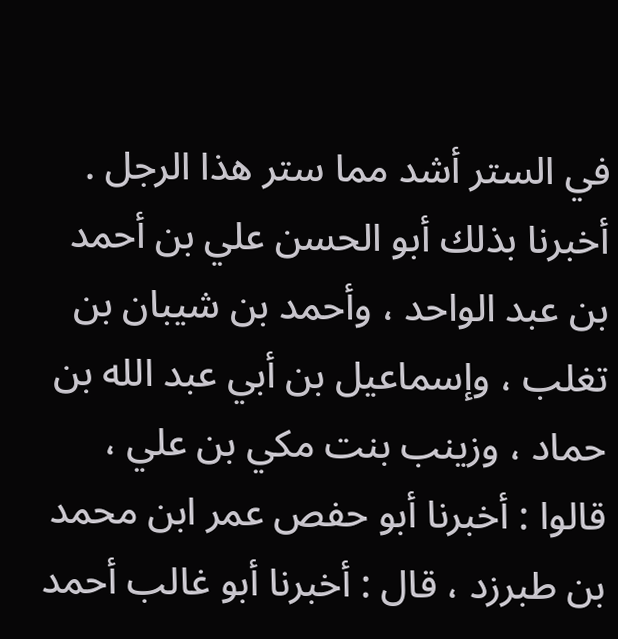في الستر أشد مما ستر هذا الرجل . أخبرنا بذلك أبو الحسن علي بن أحمد بن عبد الواحد ، وأحمد بن شيبان بن تغلب ، وإسماعيل بن أبي عبد الله بن حماد ، وزينب بنت مكي بن علي ، قالوا : أخبرنا أبو حفص عمر ابن محمد بن طبرزد ، قال : أخبرنا أبو غالب أحمد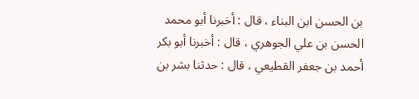بن الحسن ابن البناء ، قال : أخبرنا أبو محمد الحسن بن علي الجوهري ، قال : أخبرنا أبو بكر أحمد بن جعفر القطيعي ، قال : حدثنا بشر بن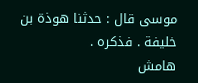موسى قال : حدثنا هوذة بن خليفة . فذكره .
هامش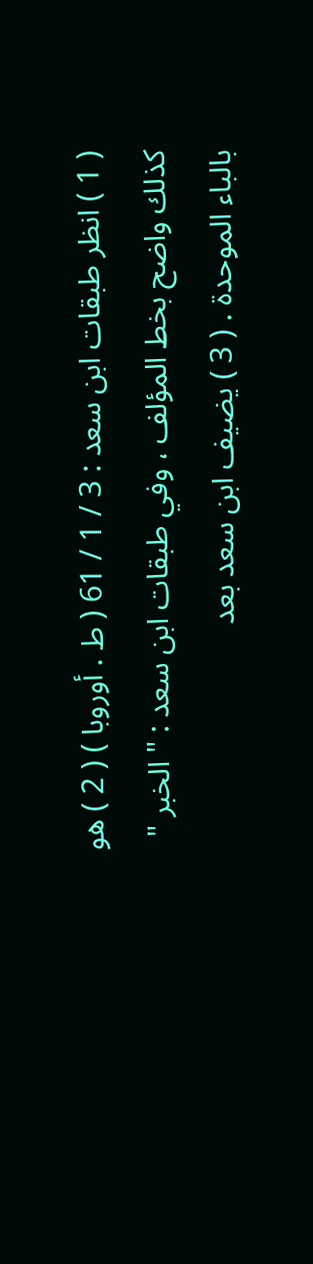( 1 ) انظر طبقات ابن سعد : 3 / 1 / 61 ( ط . أوروبا ) ( 2 ) هو كذلك واضح بخط المؤلف ، وفي طبقات ابن سعد : " الخبر " بالباء الموحدة . ( 3 ) يضيف ابن سعد بعد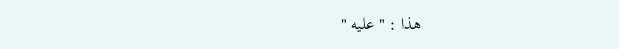هذا : " عليه "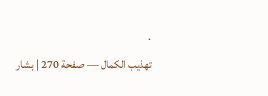.
تهذيب الكمال — صفحة 270 | بشار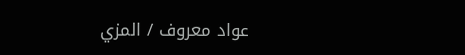عواد معروف / المزي